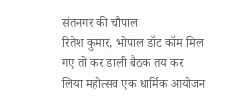संतनगर की चौपाल
रितेश कुमार, भोपाल डॉट कॉम मिल गए तो कर डाली बैठक तय कर लिया महोत्सव एक धार्मिक आयोजन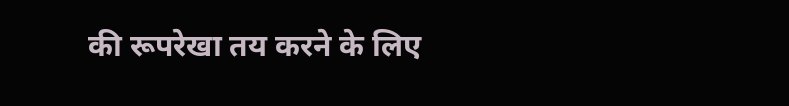की रूपरेखा तय करने के लिए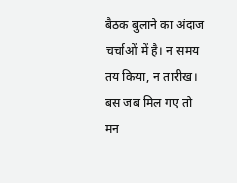बैठक बुलाने का अंदाज चर्चाओं में है। न समय तय किया, न तारीख। बस जब मिल गए तो मन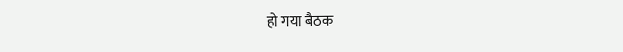हो गया बैठक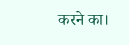करने का।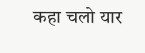कहा चलो यार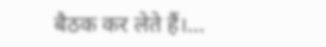बैठक कर लेते हैं।…